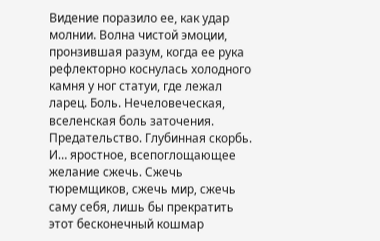Видение поразило ее, как удар молнии. Волна чистой эмоции, пронзившая разум, когда ее рука рефлекторно коснулась холодного камня у ног статуи, где лежал ларец. Боль. Нечеловеческая, вселенская боль заточения. Предательство. Глубинная скорбь. И… яростное, всепоглощающее желание сжечь. Сжечь тюремщиков, сжечь мир, сжечь саму себя, лишь бы прекратить этот бесконечный кошмар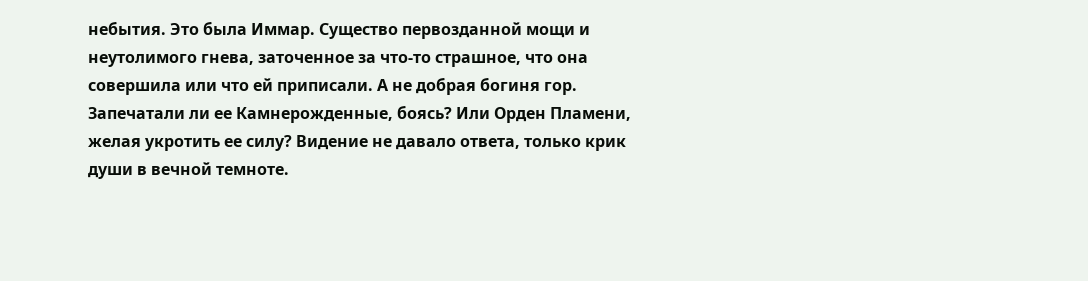небытия. Это была Иммар. Существо первозданной мощи и неутолимого гнева, заточенное за что-то страшное, что она совершила или что ей приписали. А не добрая богиня гор. Запечатали ли ее Камнерожденные, боясь? Или Орден Пламени, желая укротить ее силу? Видение не давало ответа, только крик души в вечной темноте.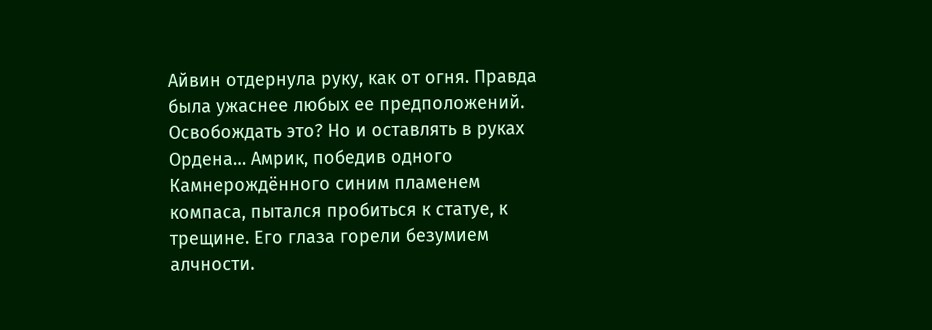Айвин отдернула руку, как от огня. Правда была ужаснее любых ее предположений. Освобождать это? Но и оставлять в руках Ордена… Амрик, победив одного Камнерождённого синим пламенем компаса, пытался пробиться к статуе, к трещине. Его глаза горели безумием алчности.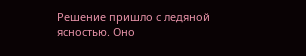Решение пришло с ледяной ясностью. Оно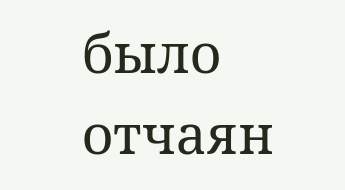было отчаян